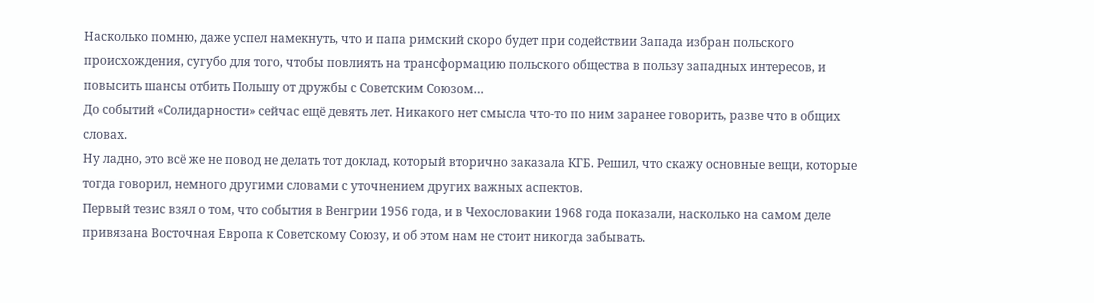Насколько помню, даже успел намекнуть, что и папа римский скоро будет при содействии Запада избран польского происхождения, сугубо для того, чтобы повлиять на трансформацию польского общества в пользу западных интересов, и повысить шансы отбить Польшу от дружбы с Советским Союзом…
До событий «Солидарности» сейчас ещё девять лет. Никакого нет смысла что-то по ним заранее говорить, разве что в общих словах.
Ну ладно, это всё же не повод не делать тот доклад, который вторично заказала КГБ. Решил, что скажу основные вещи, которые тогда говорил, немного другими словами с уточнением других важных аспектов.
Первый тезис взял о том, что события в Венгрии 1956 года, и в Чехословакии 1968 года показали, насколько на самом деле привязана Восточная Европа к Советскому Союзу, и об этом нам не стоит никогда забывать.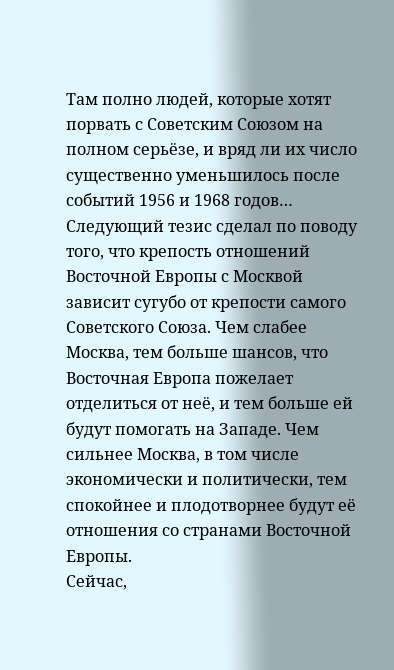Там полно людей, которые хотят порвать с Советским Союзом на полном серьёзе, и вряд ли их число существенно уменьшилось после событий 1956 и 1968 годов…
Следующий тезис сделал по поводу того, что крепость отношений Восточной Европы с Москвой зависит сугубо от крепости самого Советского Союза. Чем слабее Москва, тем больше шансов, что Восточная Европа пожелает отделиться от неё, и тем больше ей будут помогать на Западе. Чем сильнее Москва, в том числе экономически и политически, тем спокойнее и плодотворнее будут её отношения со странами Восточной Европы.
Сейчас,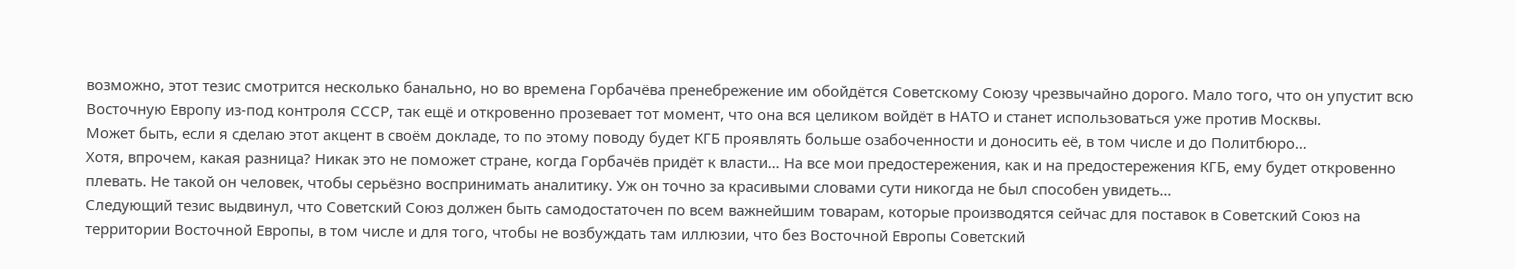возможно, этот тезис смотрится несколько банально, но во времена Горбачёва пренебрежение им обойдётся Советскому Союзу чрезвычайно дорого. Мало того, что он упустит всю Восточную Европу из-под контроля СССР, так ещё и откровенно прозевает тот момент, что она вся целиком войдёт в НАТО и станет использоваться уже против Москвы.
Может быть, если я сделаю этот акцент в своём докладе, то по этому поводу будет КГБ проявлять больше озабоченности и доносить её, в том числе и до Политбюро…
Хотя, впрочем, какая разница? Никак это не поможет стране, когда Горбачёв придёт к власти… На все мои предостережения, как и на предостережения КГБ, ему будет откровенно плевать. Не такой он человек, чтобы серьёзно воспринимать аналитику. Уж он точно за красивыми словами сути никогда не был способен увидеть…
Следующий тезис выдвинул, что Советский Союз должен быть самодостаточен по всем важнейшим товарам, которые производятся сейчас для поставок в Советский Союз на территории Восточной Европы, в том числе и для того, чтобы не возбуждать там иллюзии, что без Восточной Европы Советский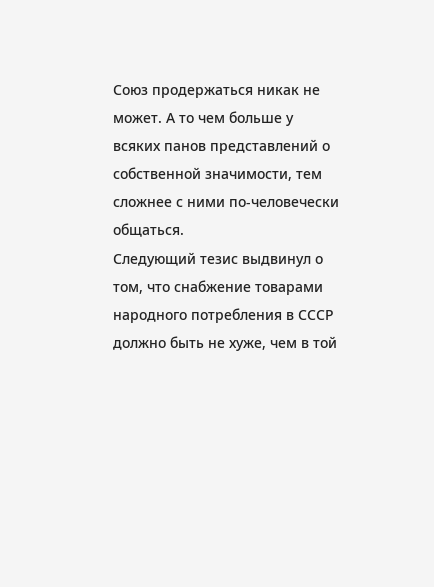Союз продержаться никак не может. А то чем больше у всяких панов представлений о собственной значимости, тем сложнее с ними по-человечески общаться.
Следующий тезис выдвинул о том, что снабжение товарами народного потребления в СССР должно быть не хуже, чем в той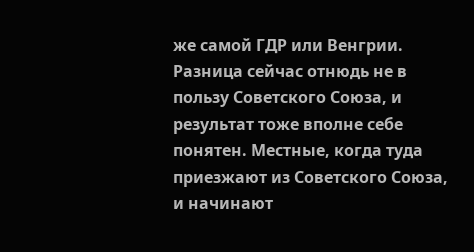же самой ГДР или Венгрии. Разница сейчас отнюдь не в пользу Советского Союза, и результат тоже вполне себе понятен. Местные, когда туда приезжают из Советского Союза, и начинают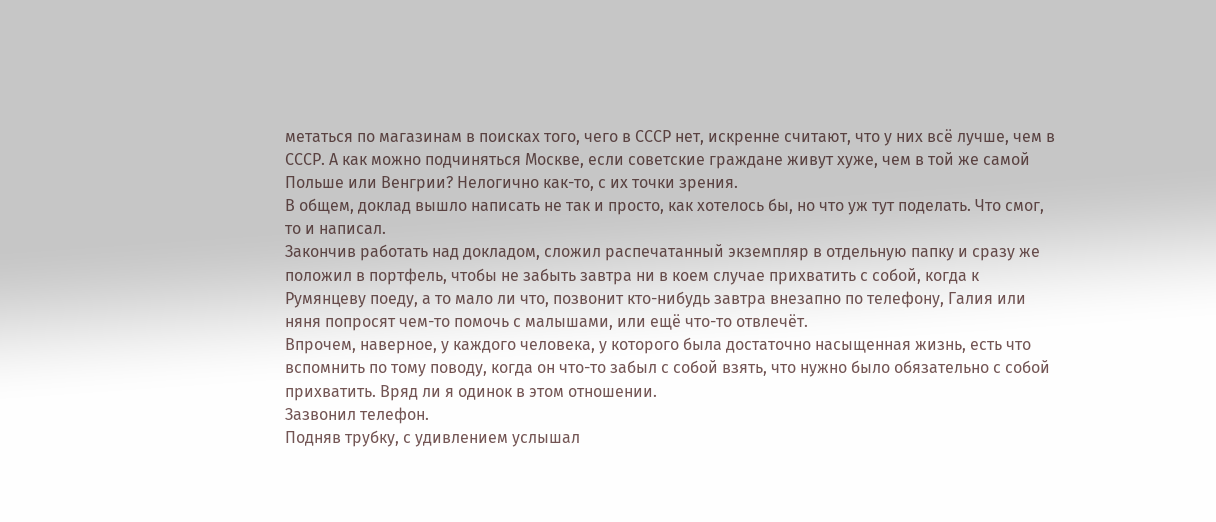метаться по магазинам в поисках того, чего в СССР нет, искренне считают, что у них всё лучше, чем в СССР. А как можно подчиняться Москве, если советские граждане живут хуже, чем в той же самой Польше или Венгрии? Нелогично как-то, с их точки зрения.
В общем, доклад вышло написать не так и просто, как хотелось бы, но что уж тут поделать. Что смог, то и написал.
Закончив работать над докладом, сложил распечатанный экземпляр в отдельную папку и сразу же положил в портфель, чтобы не забыть завтра ни в коем случае прихватить с собой, когда к Румянцеву поеду, а то мало ли что, позвонит кто-нибудь завтра внезапно по телефону, Галия или няня попросят чем-то помочь с малышами, или ещё что-то отвлечёт.
Впрочем, наверное, у каждого человека, у которого была достаточно насыщенная жизнь, есть что вспомнить по тому поводу, когда он что-то забыл с собой взять, что нужно было обязательно с собой прихватить. Вряд ли я одинок в этом отношении.
Зазвонил телефон.
Подняв трубку, с удивлением услышал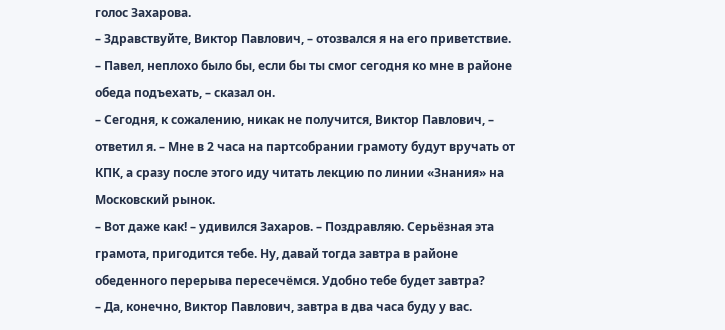голос Захарова.
– Здравствуйте, Виктор Павлович, – отозвался я на его приветствие.
– Павел, неплохо было бы, если бы ты смог сегодня ко мне в районе обеда подъехать, – сказал он.
– Сегодня, к сожалению, никак не получится, Виктор Павлович, – ответил я. – Мне в 2 часа на партсобрании грамоту будут вручать от КПК, а сразу после этого иду читать лекцию по линии «Знания» на Московский рынок.
– Вот даже как! – удивился Захаров. – Поздравляю. Серьёзная эта грамота, пригодится тебе. Ну, давай тогда завтра в районе обеденного перерыва пересечёмся. Удобно тебе будет завтра?
– Да, конечно, Виктор Павлович, завтра в два часа буду у вас.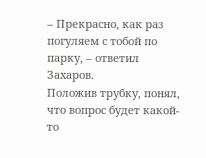– Прекрасно, как раз погуляем с тобой по парку, – ответил Захаров.
Положив трубку, понял, что вопрос будет какой-то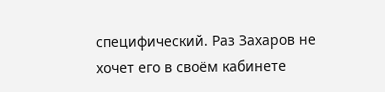специфический. Раз Захаров не хочет его в своём кабинете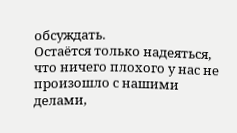обсуждать.
Остаётся только надеяться, что ничего плохого у нас не произошло с нашими делами,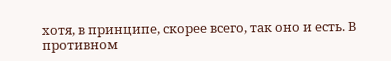хотя, в принципе, скорее всего, так оно и есть. В противном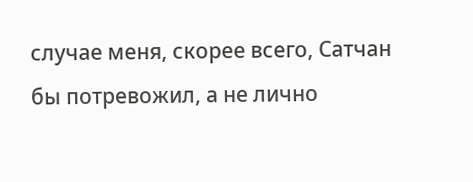случае меня, скорее всего, Сатчан бы потревожил, а не лично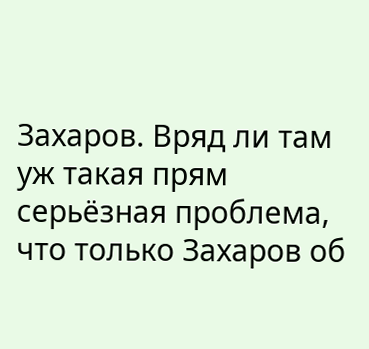Захаров. Вряд ли там уж такая прям серьёзная проблема, что только Захаров об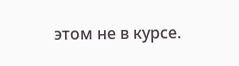этом не в курсе.